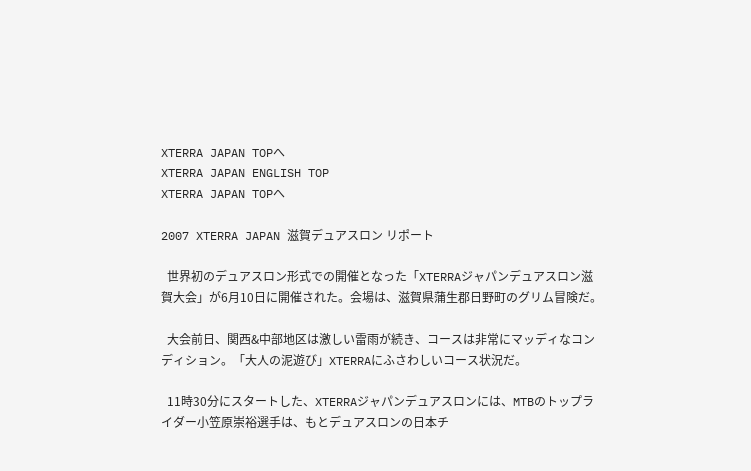XTERRA JAPAN TOPへ
XTERRA JAPAN ENGLISH TOP
XTERRA JAPAN TOPへ

2007 XTERRA JAPAN 滋賀デュアスロン リポート

  世界初のデュアスロン形式での開催となった「XTERRAジャパンデュアスロン滋賀大会」が6月10日に開催された。会場は、滋賀県蒲生郡日野町のグリム冒険だ。

  大会前日、関西&中部地区は激しい雷雨が続き、コースは非常にマッディなコンディション。「大人の泥遊び」XTERRAにふさわしいコース状況だ。

  11時30分にスタートした、XTERRAジャパンデュアスロンには、MTBのトップライダー小笠原崇裕選手は、もとデュアスロンの日本チ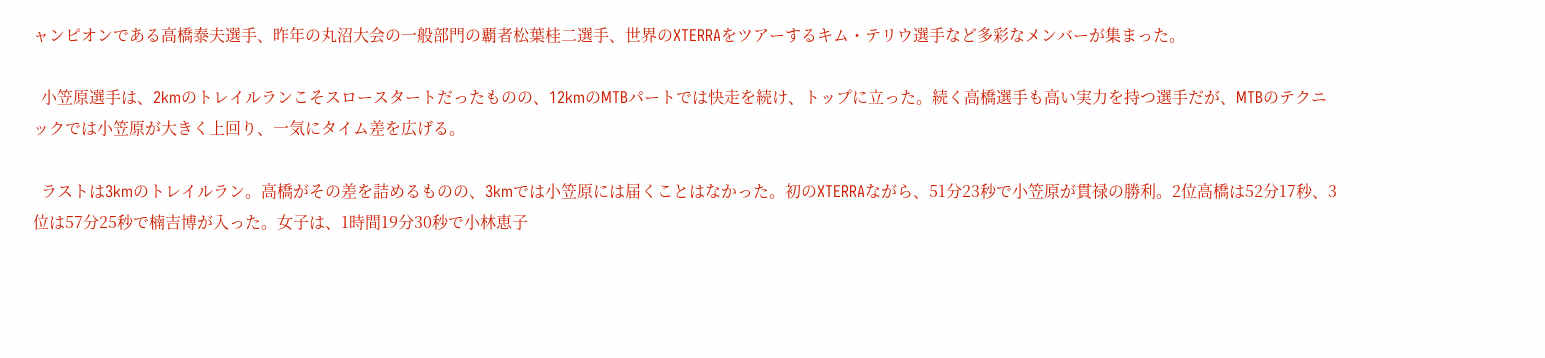ャンピオンである高橋泰夫選手、昨年の丸沼大会の一般部門の覇者松葉桂二選手、世界のXTERRAをツアーするキム・テリウ選手など多彩なメンバーが集まった。

  小笠原選手は、2kmのトレイルランこそスロースタートだったものの、12kmのMTBパートでは快走を続け、トップに立った。続く高橋選手も高い実力を持つ選手だが、MTBのテクニックでは小笠原が大きく上回り、一気にタイム差を広げる。

  ラストは3kmのトレイルラン。高橋がその差を詰めるものの、3kmでは小笠原には届くことはなかった。初のXTERRAながら、51分23秒で小笠原が貫禄の勝利。2位高橋は52分17秒、3位は57分25秒で楠吉博が入った。女子は、1時間19分30秒で小林恵子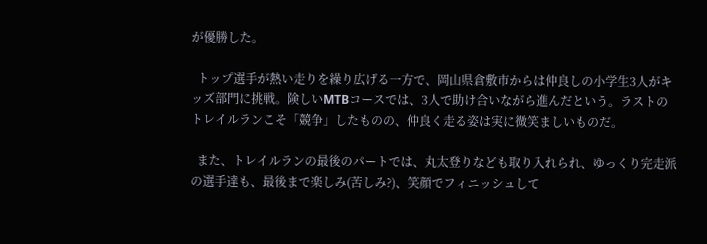が優勝した。

  トップ選手が熱い走りを繰り広げる一方で、岡山県倉敷市からは仲良しの小学生3人がキッズ部門に挑戦。険しいMTBコースでは、3人で助け合いながら進んだという。ラストのトレイルランこそ「競争」したものの、仲良く走る姿は実に微笑ましいものだ。

  また、トレイルランの最後のパートでは、丸太登りなども取り入れられ、ゆっくり完走派の選手達も、最後まで楽しみ(苦しみ?)、笑顔でフィニッシュして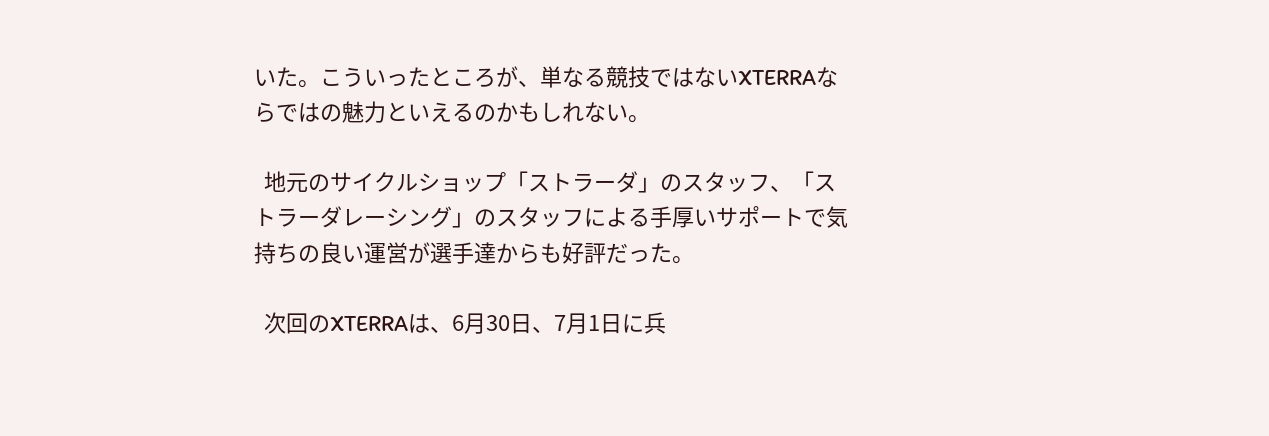いた。こういったところが、単なる競技ではないXTERRAならではの魅力といえるのかもしれない。

  地元のサイクルショップ「ストラーダ」のスタッフ、「ストラーダレーシング」のスタッフによる手厚いサポートで気持ちの良い運営が選手達からも好評だった。

  次回のXTERRAは、6月30日、7月1日に兵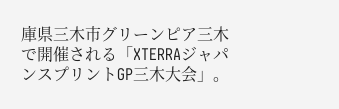庫県三木市グリーンピア三木で開催される「XTERRAジャパンスプリントGP三木大会」。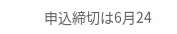申込締切は6月24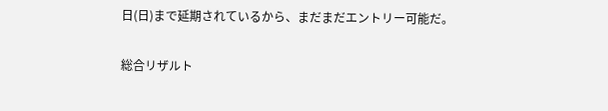日(日)まで延期されているから、まだまだエントリー可能だ。

総合リザルト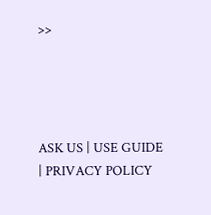>>




ASK US | USE GUIDE | PRIVACY POLICY